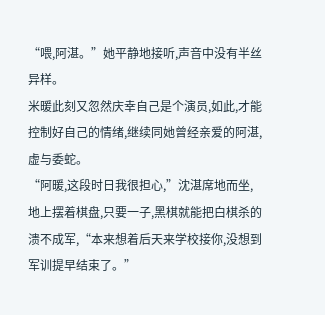“喂,阿湛。”她平静地接听,声音中没有半丝异样。
米暖此刻又忽然庆幸自己是个演员,如此,才能控制好自己的情绪,继续同她曾经亲爱的阿湛,虚与委蛇。
“阿暖,这段时日我很担心,”沈湛席地而坐,地上摆着棋盘,只要一子,黑棋就能把白棋杀的溃不成军,“本来想着后天来学校接你,没想到军训提早结束了。”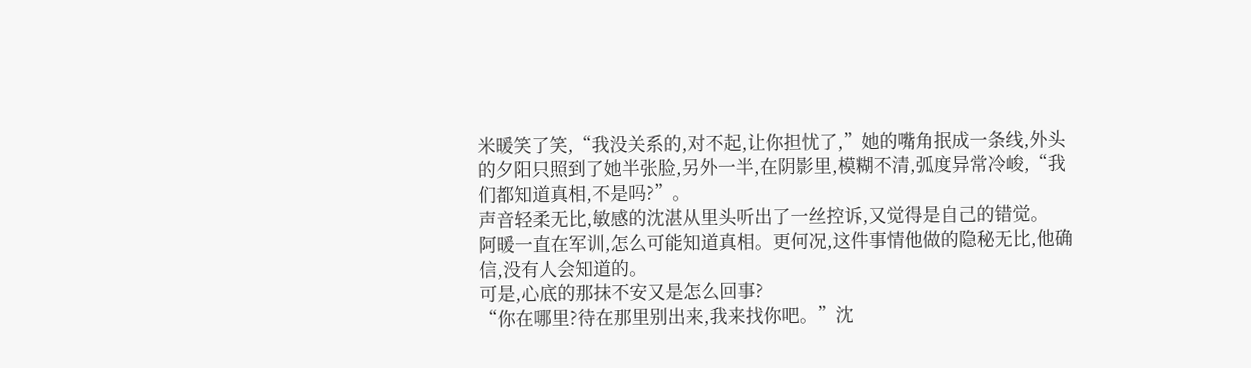米暖笑了笑,“我没关系的,对不起,让你担忧了,”她的嘴角抿成一条线,外头的夕阳只照到了她半张脸,另外一半,在阴影里,模糊不清,弧度异常冷峻,“我们都知道真相,不是吗?”。
声音轻柔无比,敏感的沈湛从里头听出了一丝控诉,又觉得是自己的错觉。
阿暖一直在军训,怎么可能知道真相。更何况,这件事情他做的隐秘无比,他确信,没有人会知道的。
可是,心底的那抹不安又是怎么回事?
“你在哪里?待在那里别出来,我来找你吧。”沈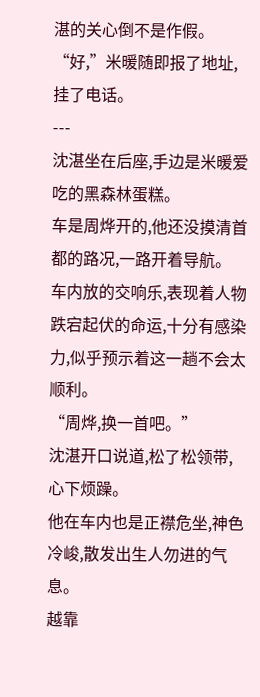湛的关心倒不是作假。
“好,”米暖随即报了地址,挂了电话。
---
沈湛坐在后座,手边是米暖爱吃的黑森林蛋糕。
车是周烨开的,他还没摸清首都的路况,一路开着导航。
车内放的交响乐,表现着人物跌宕起伏的命运,十分有感染力,似乎预示着这一趟不会太顺利。
“周烨,换一首吧。”
沈湛开口说道,松了松领带,心下烦躁。
他在车内也是正襟危坐,神色冷峻,散发出生人勿进的气息。
越靠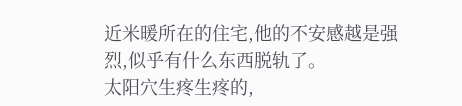近米暖所在的住宅,他的不安感越是强烈,似乎有什么东西脱轨了。
太阳穴生疼生疼的,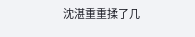沈湛重重揉了几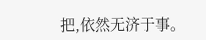把,依然无济于事。